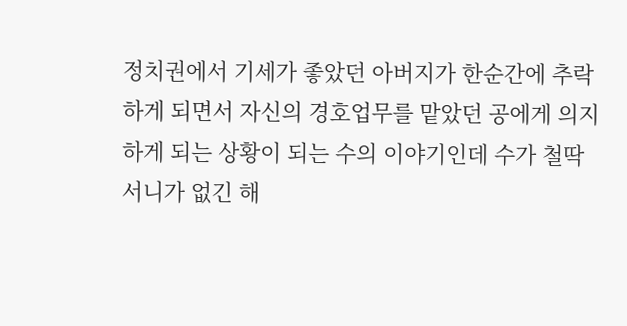정치권에서 기세가 좋았던 아버지가 한순간에 추락하게 되면서 자신의 경호업무를 맡았던 공에게 의지하게 되는 상황이 되는 수의 이야기인데 수가 철딱서니가 없긴 해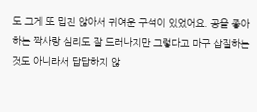도 그게 또 밉진 않아서 귀여운 구석이 있었어요. 공을 좋아하는 짝사랑 심리도 잘 드러나지만 그렇다고 마구 삽질하는 것도 아니라서 답답하지 않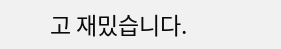고 재밌습니다.